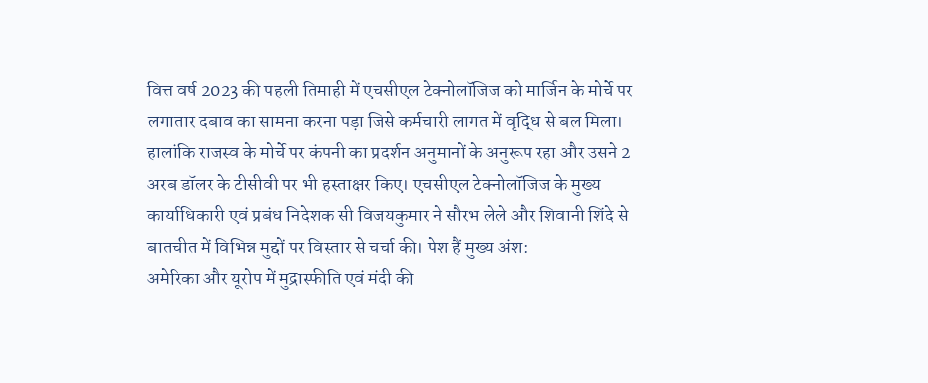वित्त वर्ष 2023 की पहली तिमाही में एचसीएल टेक्नोलॉजिज को मार्जिन के मोर्चे पर लगातार दबाव का सामना करना पड़ा जिसे कर्मचारी लागत में वृद्धि से बल मिला। हालांकि राजस्व के मोर्चे पर कंपनी का प्रदर्शन अनुमानों के अनुरूप रहा और उसने 2 अरब डॉलर के टीसीवी पर भी हस्ताक्षर किए। एचसीएल टेक्नोलॉजिज के मुख्य कार्याधिकारी एवं प्रबंध निदेशक सी विजयकुमार ने सौरभ लेले और शिवानी शिंदे से बातचीत में विभिन्न मुद्दों पर विस्तार से चर्चा की। पेश हैं मुख्य अंश:
अमेरिका और यूरोप में मुद्रास्फीति एवं मंदी की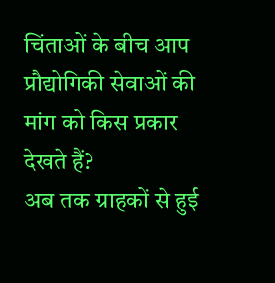चिंताओं के बीच आप प्रौद्योगिकी सेवाओं की मांग को किस प्रकार देखते हैं?
अब तक ग्राहकों से हुई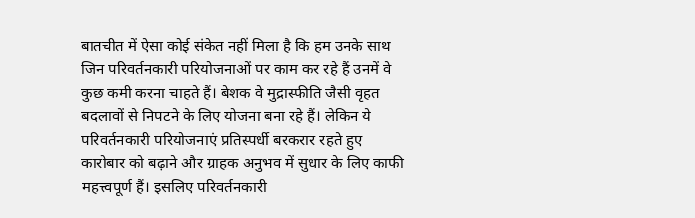बातचीत में ऐसा कोई संकेत नहीं मिला है कि हम उनके साथ जिन परिवर्तनकारी परियोजनाओं पर काम कर रहे हैं उनमें वे कुछ कमी करना चाहते हैं। बेशक वे मुद्रास्फीति जैसी वृहत बदलावों से निपटने के लिए योजना बना रहे हैं। लेकिन ये परिवर्तनकारी परियोजनाएं प्रतिस्पर्धी बरकरार रहते हुए कारोबार को बढ़ाने और ग्राहक अनुभव में सुधार के लिए काफी महत्त्वपूर्ण हैं। इसलिए परिवर्तनकारी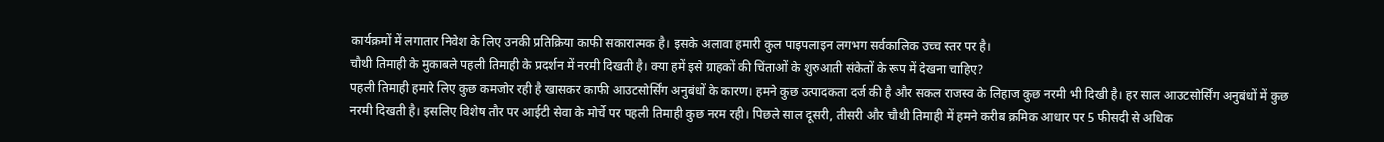कार्यक्रमों में लगातार निवेश के लिए उनकी प्रतिक्रिया काफी सकारात्मक है। इसके अलावा हमारी कुल पाइपलाइन लगभग सर्वकालिक उच्च स्तर पर है।
चौथी तिमाही के मुकाबले पहली तिमाही के प्रदर्शन में नरमी दिखती है। क्या हमें इसे ग्राहकों की चिंताओं के शुरुआती संकेतों के रूप में देखना चाहिए?
पहली तिमाही हमारे लिए कुछ कमजोर रही है खासकर काफी आउटसोर्सिंग अनुबंधों के कारण। हमने कुछ उत्पादकता दर्ज की है और सकल राजस्व के लिहाज कुछ नरमी भी दिखी है। हर साल आउटसोर्सिंग अनुबंधों में कुछ नरमी दिखती है। इसलिए विशेष तौर पर आईटी सेवा के मोर्चे पर पहली तिमाही कुछ नरम रही। पिछले साल दूसरी, तीसरी और चौथी तिमाही में हमने करीब क्रमिक आधार पर 5 फीसदी से अधिक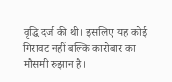वृद्धि दर्ज की थी। इसलिए यह कोई गिरावट नहीं बल्कि कारोबार का मौसमी रुझान है।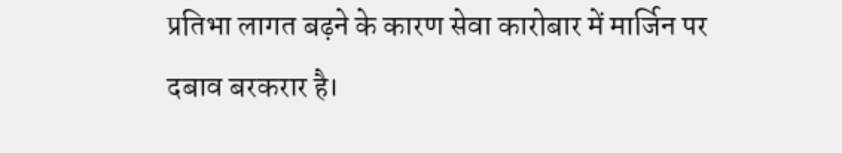प्रतिभा लागत बढ़ने के कारण सेवा कारोबार में मार्जिन पर दबाव बरकरार है।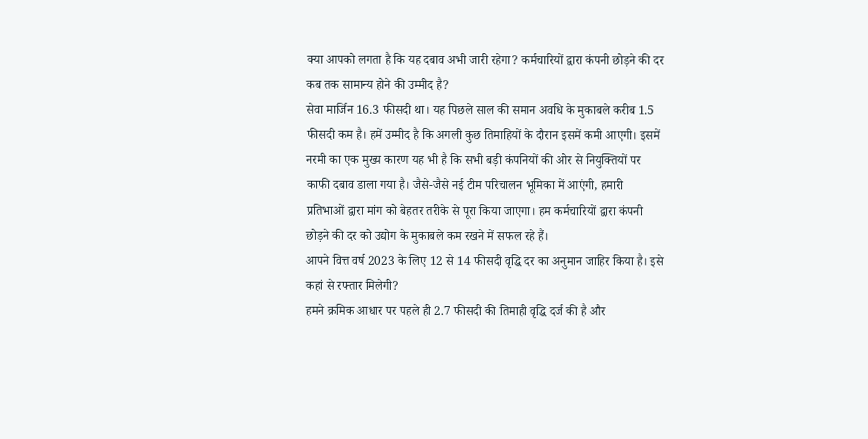क्या आपको लगता है कि यह दबाव अभी जारी रहेगा? कर्मचारियों द्वारा कंपनी छोड़ने की दर कब तक सामान्य होने की उम्मीद है?
सेवा मार्जिन 16.3 फीसदी था। यह पिछले साल की समान अवधि के मुकाबले करीब 1.5 फीसदी कम है। हमें उम्मीद है कि अगली कुछ तिमाहियों के दौरान इसमें कमी आएगी। इसमें नरमी का एक मुख्य कारण यह भी है कि सभी बड़ी कंपनियों की ओर से नियुक्तियों पर काफी दबाव डाला गया है। जैसे-जैसे नई टीम परिचालन भूमिका में आएंगी, हमारी प्रतिभाओं द्वारा मांग को बेहतर तरीके से पूरा किया जाएगा। हम कर्मचारियों द्वारा कंपनी छोड़ने की दर को उद्योग के मुकाबले कम रखने में सफल रहे हैं।
आपने वित्त वर्ष 2023 के लिए 12 से 14 फीसदी वृद्धि दर का अनुमान जाहिर किया है। इसे कहां से रफ्तार मिलेगी?
हमने क्रमिक आधार पर पहले ही 2.7 फीसदी की तिमाही वृद्धि दर्ज की है और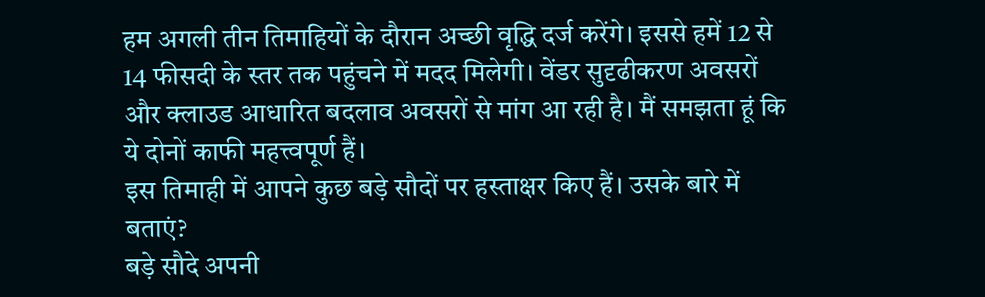हम अगली तीन तिमाहियों के दौरान अच्छी वृद्धि दर्ज करेंगे। इससे हमें 12 से 14 फीसदी के स्तर तक पहुंचने में मदद मिलेगी। वेंडर सुदृढीकरण अवसरों और क्लाउड आधारित बदलाव अवसरों से मांग आ रही है। मैं समझता हूं कि ये दोनों काफी महत्त्वपूर्ण हैं।
इस तिमाही में आपने कुछ बड़े सौदों पर हस्ताक्षर किए हैं। उसके बारे में बताएं?
बड़े सौदे अपनी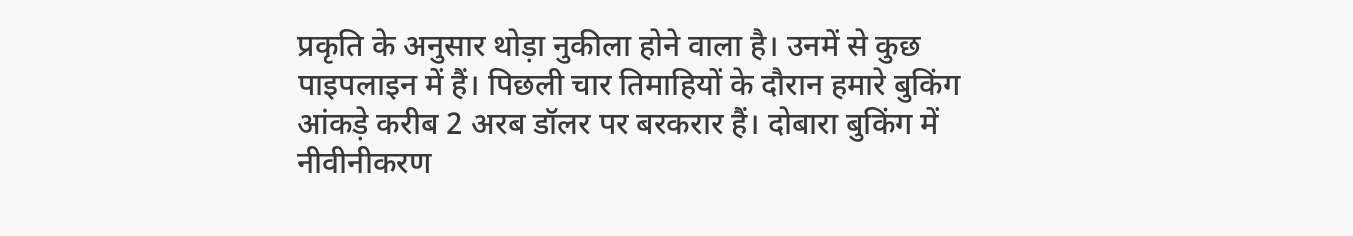प्रकृति के अनुसार थोड़ा नुकीला होने वाला है। उनमें से कुछ पाइपलाइन में हैं। पिछली चार तिमाहियों के दौरान हमारे बुकिंग आंकड़े करीब 2 अरब डॉलर पर बरकरार हैं। दोबारा बुकिंग में नीवीनीकरण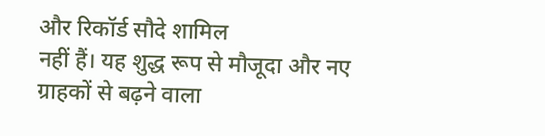और रिकॉर्ड सौदे शामिल
नहीं हैं। यह शुद्ध रूप से मौजूदा और नए ग्राहकों से बढ़ने वाला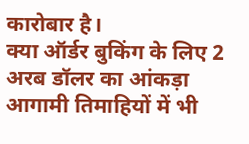कारोबार है।
क्या ऑर्डर बुकिंग के लिए 2 अरब डॉलर का आंकड़ा आगामी तिमाहियों में भी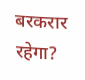बरकरार रहेगा?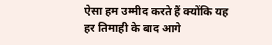ऐसा हम उम्मीद करते हैं क्योंकि यह हर तिमाही के बाद आगे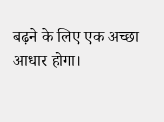बढ़ने के लिए एक अच्छा आधार होगा।